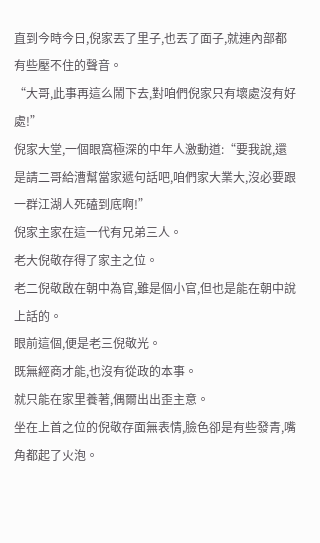直到今時今日,倪家丟了里子,也丟了面子,就連內部都有些壓不住的聲音。
“大哥,此事再這么鬧下去,對咱們倪家只有壞處沒有好處!”
倪家大堂,一個眼窩極深的中年人激動道:“要我說,還是請二哥給漕幫當家遞句話吧,咱們家大業大,沒必要跟一群江湖人死磕到底啊!”
倪家主家在這一代有兄弟三人。
老大倪敬存得了家主之位。
老二倪敬啟在朝中為官,雖是個小官,但也是能在朝中說上話的。
眼前這個,便是老三倪敬光。
既無經商才能,也沒有從政的本事。
就只能在家里養著,偶爾出出歪主意。
坐在上首之位的倪敬存面無表情,臉色卻是有些發青,嘴角都起了火泡。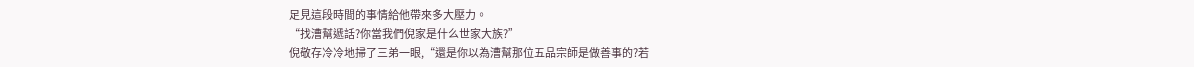足見這段時間的事情給他帶來多大壓力。
“找漕幫遞話?你當我們倪家是什么世家大族?”
倪敬存冷冷地掃了三弟一眼,“還是你以為漕幫那位五品宗師是做善事的?若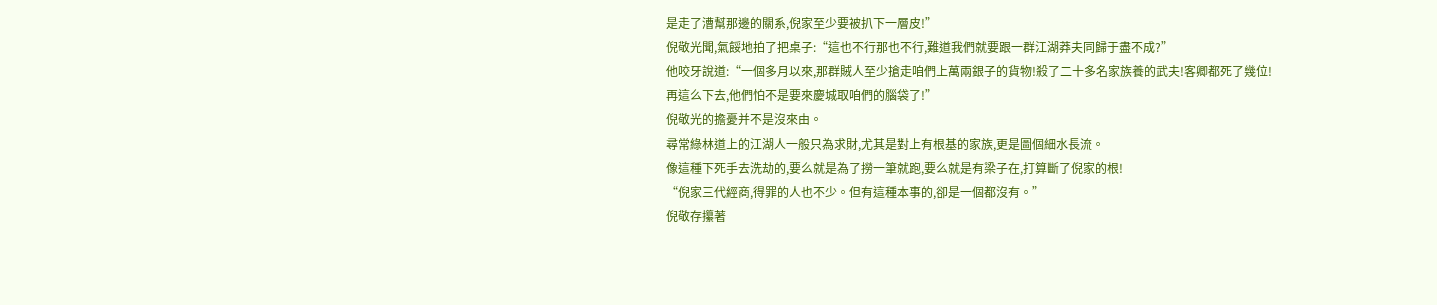是走了漕幫那邊的關系,倪家至少要被扒下一層皮!”
倪敬光聞,氣餒地拍了把桌子:“這也不行那也不行,難道我們就要跟一群江湖莽夫同歸于盡不成?”
他咬牙說道:“一個多月以來,那群賊人至少搶走咱們上萬兩銀子的貨物!殺了二十多名家族養的武夫!客卿都死了幾位!
再這么下去,他們怕不是要來慶城取咱們的腦袋了!”
倪敬光的擔憂并不是沒來由。
尋常綠林道上的江湖人一般只為求財,尤其是對上有根基的家族,更是圖個細水長流。
像這種下死手去洗劫的,要么就是為了撈一筆就跑,要么就是有梁子在,打算斷了倪家的根!
“倪家三代經商,得罪的人也不少。但有這種本事的,卻是一個都沒有。”
倪敬存攥著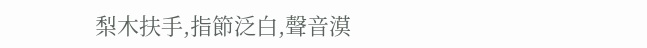梨木扶手,指節泛白,聲音漠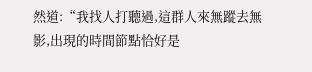然道:“我找人打聽過,這群人來無蹤去無影,出現的時間節點恰好是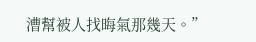漕幫被人找晦氣那幾天。”